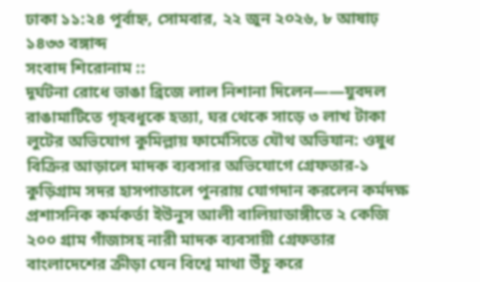ঢাকা ১১:২৪ পূর্বাহ্ন, সোমবার, ২২ জুন ২০২৬, ৮ আষাঢ় ১৪৩৩ বঙ্গাব্দ
সংবাদ শিরোনাম ::
দূর্ঘটনা রোধে ভাঙা ব্রিজে লাল নিশানা দিলেন——যুবদল রাঙামাটিতে গৃহবধূকে হত্যা, ঘর থেকে সাড়ে ৩ লাখ টাকা লুটের অভিযোগ কুমিল্লায় ফার্মেসিতে যৌথ অভিযান: ওষুধ বিক্রির আড়ালে মাদক ব্যবসার অভিযোগে গ্রেফতার-১ কুড়িগ্রাম সদর হাসপাতালে পুনরায় যোগদান করলেন কর্মদক্ষ প্রশাসনিক কর্মকর্তা ইউনুস আলী বালিয়াডাঙ্গীতে ২ কেজি ২০০ গ্রাম গাঁজাসহ নারী মাদক ব্যবসায়ী গ্রেফতার বাংলাদেশের ক্রীড়া যেন বিশ্বে মাথা উঁচু করে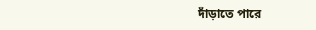দাঁড়াতে পারে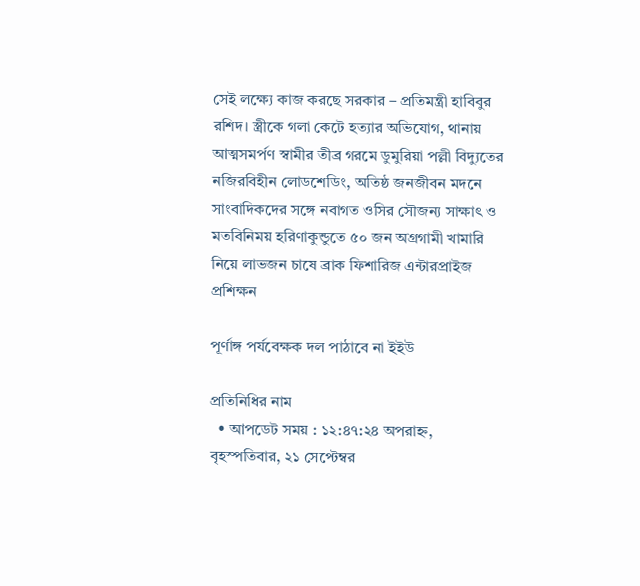সেই লক্ষ্যে কাজ করছে সরকার – প্রতিমন্ত্রী হাবিবুর রশিদ। স্ত্রীকে গলা কেটে হত্যার অভিযোগ, থানায় আত্মসমর্পণ স্বামীর তীব্র গরমে ডুমুরিয়া পল্লী বিদ্যুতের নজিরবিহীন লোডশেডিং, অতিষ্ঠ জনজীবন মদনে সাংবাদিকদের সঙ্গে নবাগত ওসির সৌজন্য সাক্ষাৎ ও মতবিনিময় হরিণাকুন্ডুতে ৫০ জন অগ্রগামী খামারি নিয়ে লাভজন চাষে ব্রাক ফিশারিজ এন্টারপ্রাইজ প্রশিক্ষন

পূর্ণাঙ্গ পর্যবেক্ষক দল পাঠাবে না ইইউ

প্রতিনিধির নাম
  • আপডেট সময় : ১২:৪৭:২৪ অপরাহ্ন, বৃহস্পতিবার, ২১ সেপ্টেম্বর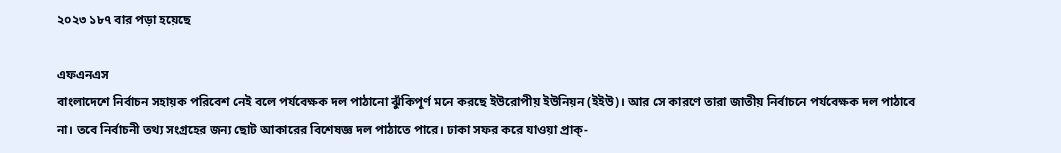২০২৩ ১৮৭ বার পড়া হয়েছে

এফএনএস
বাংলাদেশে নির্বাচন সহায়ক পরিবেশ নেই বলে পর্যবেক্ষক দল পাঠানো ঝুঁকিপূর্ণ মনে করছে ইউরোপীয় ইউনিয়ন (ইইউ)। আর সে কারণে তারা জাতীয় নির্বাচনে পর্যবেক্ষক দল পাঠাবে না। তবে নির্বাচনী তথ্য সংগ্রহের জন্য ছোট আকারের বিশেষজ্ঞ দল পাঠাতে পারে। ঢাকা সফর করে যাওয়া প্রাক্-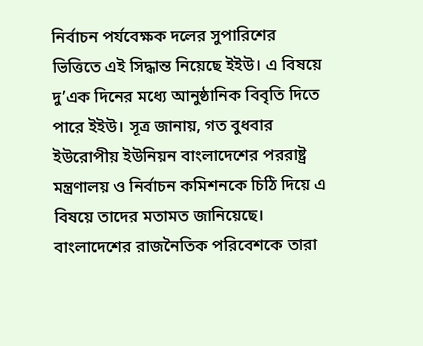নির্বাচন পর্যবেক্ষক দলের সুপারিশের ভিত্তিতে এই সিদ্ধান্ত নিয়েছে ইইউ। এ বিষয়ে দু’এক দিনের মধ্যে আনুষ্ঠানিক বিবৃতি দিতে পারে ইইউ। সূত্র জানায়, গত বুধবার ইউরোপীয় ইউনিয়ন বাংলাদেশের পররাষ্ট্র মন্ত্রণালয় ও নির্বাচন কমিশনকে চিঠি দিয়ে এ বিষয়ে তাদের মতামত জানিয়েছে। বাংলাদেশের রাজনৈতিক পরিবেশকে তারা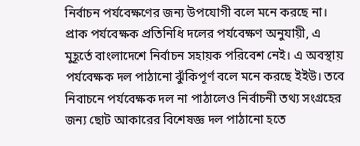নির্বাচন পর্যবেক্ষণের জন্য উপযোগী বলে মনে করছে না। প্রাক পর্যবেক্ষক প্রতিনিধি দলের পর্যবেক্ষণ অনুযায়ী, এ মুহূর্তে বাংলাদেশে নির্বাচন সহায়ক পরিবেশ নেই। এ অবস্থায় পর্যবেক্ষক দল পাঠানো ঝুঁকিপূর্ণ বলে মনে করছে ইইউ। তবে নিবাচনে পর্যবেক্ষক দল না পাঠালেও নির্বাচনী তথ্য সংগ্রহের জন্য ছোট আকারের বিশেষজ্ঞ দল পাঠানো হতে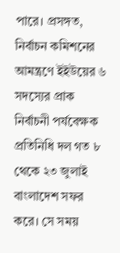পারে। প্রসঙ্গত, নির্বাচন কমিশনের আমন্ত্রণে ইইউয়ের ৬ সদস্যের প্রাক নির্বাচনী পর্যবেক্ষক প্রতিনিধি দল গত ৮ থেকে ২৩ জুলাই বাংলাদেশ সফর করে। সে সময়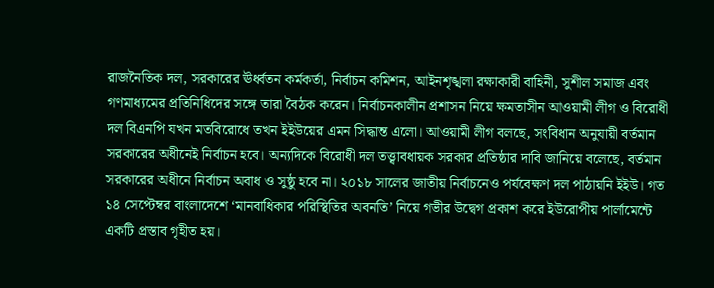রাজনৈতিক দল, সরকারের ঊর্ধ্বতন কর্মকর্তা, নির্বাচন কমিশন, আইনশৃঙ্খলা রক্ষাকারী বাহিনী, সুশীল সমাজ এবং গণমাধ্যমের প্রতিনিধিদের সঙ্গে তারা বৈঠক করেন। নির্বাচনকালীন প্রশাসন নিয়ে ক্ষমতাসীন আওয়ামী লীগ ও বিরোধী দল বিএনপি যখন মতবিরোধে তখন ইইউয়ের এমন সিদ্ধান্ত এলো। আওয়ামী লীগ বলছে, সংবিধান অনুযায়ী বর্তমান সরকারের অধীনেই নির্বাচন হবে। অন্যদিকে বিরোধী দল তত্ত্বাবধায়ক সরকার প্রতিষ্ঠার দাবি জানিয়ে বলেছে, বর্তমান সরকারের অধীনে নির্বাচন অবাধ ও সুষ্ঠু হবে না। ২০১৮ সালের জাতীয় নির্বাচনেও পর্যবেক্ষণ দল পাঠায়নি ইইউ। গত ১৪ সেপ্টেম্বর বাংলাদেশে ‘মানবাধিকার পরিস্থিতির অবনতি’ নিয়ে গভীর উদ্বেগ প্রকাশ করে ইউরোপীয় পার্লামেন্টে একটি প্রস্তাব গৃহীত হয়।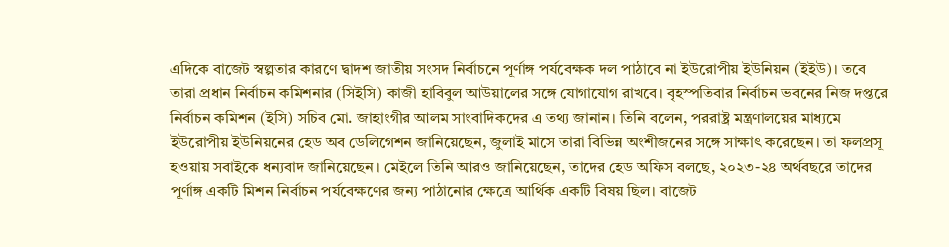এদিকে বাজেট স্বল্পতার কারণে দ্বাদশ জাতীয় সংসদ নির্বাচনে পূর্ণাঙ্গ পর্যবেক্ষক দল পাঠাবে না ইউরোপীয় ইউনিয়ন (ইইউ)। তবে তারা প্রধান নির্বাচন কমিশনার (সিইসি) কাজী হাবিবুল আউয়ালের সঙ্গে যোগাযোগ রাখবে। বৃহস্পতিবার নির্বাচন ভবনের নিজ দপ্তরে নির্বাচন কমিশন (ইসি) সচিব মো. জাহাংগীর আলম সাংবাদিকদের এ তথ্য জানান। তিনি বলেন, পররাষ্ট্র মন্ত্রণালয়ের মাধ্যমে ইউরোপীয় ইউনিয়নের হেড অব ডেলিগেশন জানিয়েছেন, জুলাই মাসে তারা বিভিন্ন অংশীজনের সঙ্গে সাক্ষাৎ করেছেন। তা ফলপ্রসূ হওয়ায় সবাইকে ধন্যবাদ জানিয়েছেন। মেইলে তিনি আরও জানিয়েছেন, তাদের হেড অফিস বলছে, ২০২৩-২৪ অর্থবছরে তাদের পূর্ণাঙ্গ একটি মিশন নির্বাচন পর্যবেক্ষণের জন্য পাঠানোর ক্ষেত্রে আর্থিক একটি বিষয় ছিল। বাজেট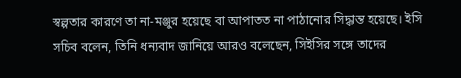স্বল্পতার কারণে তা না-মঞ্জুর হয়েছে বা আপাতত না পাঠানোর সিদ্ধান্ত হয়েছে। ইসি সচিব বলেন, তিনি ধন্যবাদ জানিয়ে আরও বলেছেন, সিইসির সঙ্গে তাদের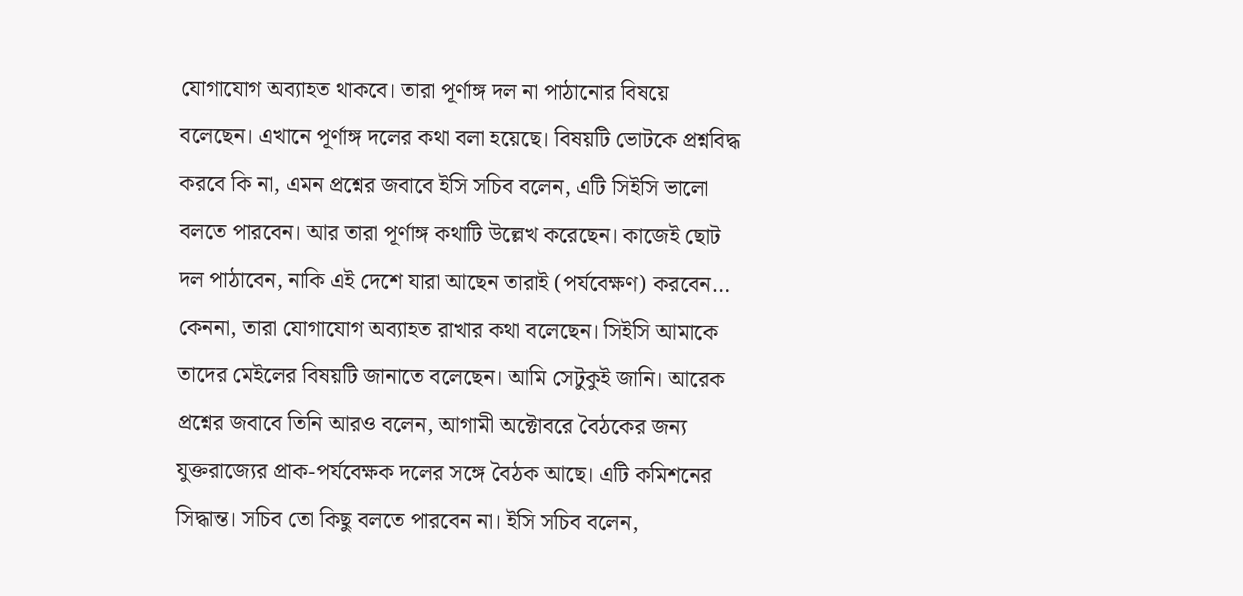যোগাযোগ অব্যাহত থাকবে। তারা পূর্ণাঙ্গ দল না পাঠানোর বিষয়ে বলেছেন। এখানে পূর্ণাঙ্গ দলের কথা বলা হয়েছে। বিষয়টি ভোটকে প্রশ্নবিদ্ধ করবে কি না, এমন প্রশ্নের জবাবে ইসি সচিব বলেন, এটি সিইসি ভালো বলতে পারবেন। আর তারা পূর্ণাঙ্গ কথাটি উল্লেখ করেছেন। কাজেই ছোট দল পাঠাবেন, নাকি এই দেশে যারা আছেন তারাই (পর্যবেক্ষণ) করবেন… কেননা, তারা যোগাযোগ অব্যাহত রাখার কথা বলেছেন। সিইসি আমাকে তাদের মেইলের বিষয়টি জানাতে বলেছেন। আমি সেটুকুই জানি। আরেক প্রশ্নের জবাবে তিনি আরও বলেন, আগামী অক্টোবরে বৈঠকের জন্য যুক্তরাজ্যের প্রাক-পর্যবেক্ষক দলের সঙ্গে বৈঠক আছে। এটি কমিশনের সিদ্ধান্ত। সচিব তো কিছু বলতে পারবেন না। ইসি সচিব বলেন,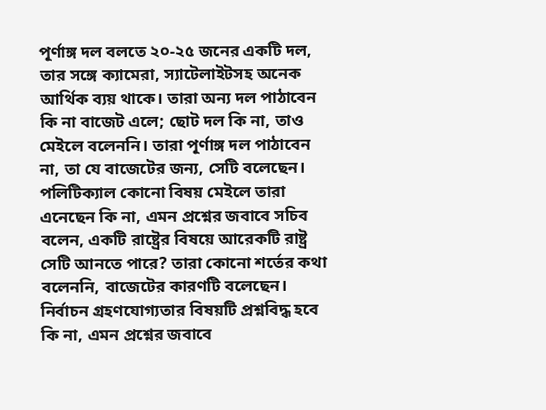পূর্ণাঙ্গ দল বলতে ২০-২৫ জনের একটি দল, তার সঙ্গে ক্যামেরা, স্যাটেলাইটসহ অনেক আর্থিক ব্যয় থাকে। তারা অন্য দল পাঠাবেন কি না বাজেট এলে; ছোট দল কি না, তাও মেইলে বলেননি। তারা পূর্ণাঙ্গ দল পাঠাবেন না, তা যে বাজেটের জন্য, সেটি বলেছেন। পলিটিক্যাল কোনো বিষয় মেইলে তারা এনেছেন কি না, এমন প্রশ্নের জবাবে সচিব বলেন, একটি রাষ্ট্রের বিষয়ে আরেকটি রাষ্ট্র সেটি আনতে পারে? তারা কোনো শর্তের কথা বলেননি, বাজেটের কারণটি বলেছেন। নির্বাচন গ্রহণযোগ্যতার বিষয়টি প্রশ্নবিদ্ধ হবে কি না, এমন প্রশ্নের জবাবে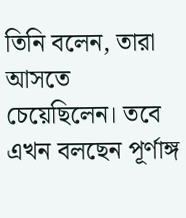তিনি বলেন, তারা আসতে চেয়েছিলেন। তবে এখন বলছেন পূর্ণাঙ্গ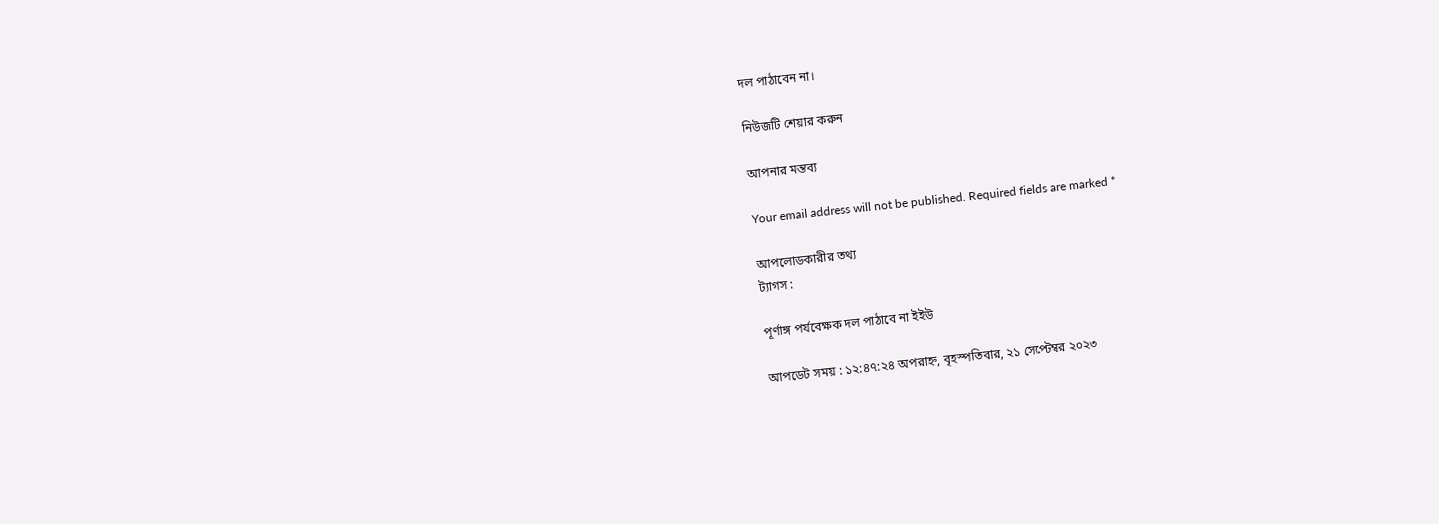দল পাঠাবেন না।

নিউজটি শেয়ার করুন

আপনার মন্তব্য

Your email address will not be published. Required fields are marked *

আপলোডকারীর তথ্য
ট্যাগস :

পূর্ণাঙ্গ পর্যবেক্ষক দল পাঠাবে না ইইউ

আপডেট সময় : ১২:৪৭:২৪ অপরাহ্ন, বৃহস্পতিবার, ২১ সেপ্টেম্বর ২০২৩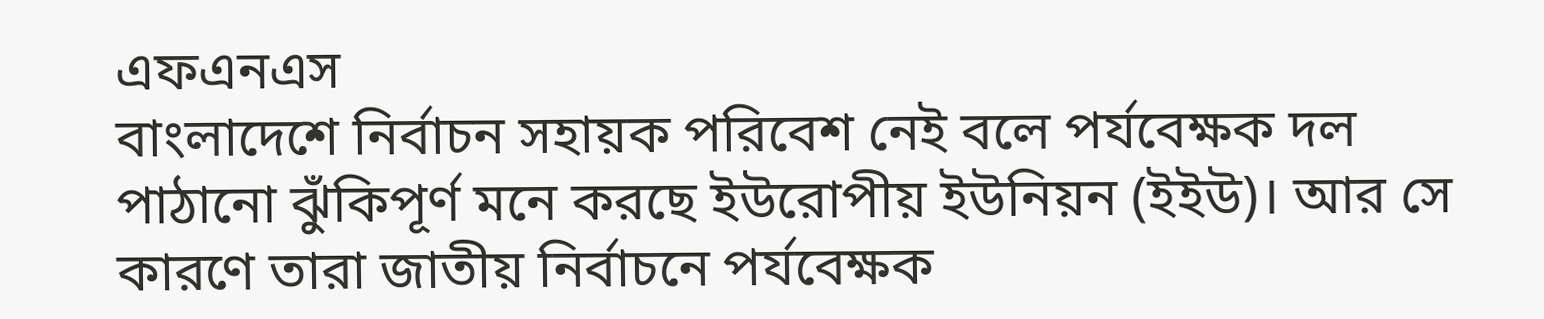এফএনএস
বাংলাদেশে নির্বাচন সহায়ক পরিবেশ নেই বলে পর্যবেক্ষক দল পাঠানো ঝুঁকিপূর্ণ মনে করছে ইউরোপীয় ইউনিয়ন (ইইউ)। আর সে কারণে তারা জাতীয় নির্বাচনে পর্যবেক্ষক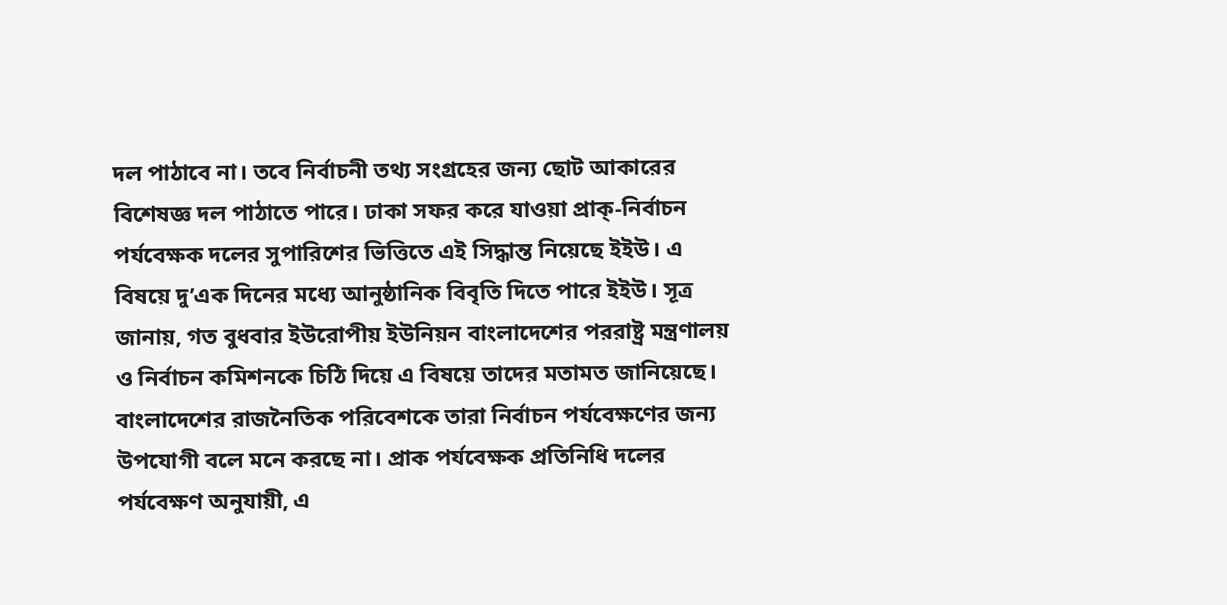দল পাঠাবে না। তবে নির্বাচনী তথ্য সংগ্রহের জন্য ছোট আকারের বিশেষজ্ঞ দল পাঠাতে পারে। ঢাকা সফর করে যাওয়া প্রাক্-নির্বাচন পর্যবেক্ষক দলের সুপারিশের ভিত্তিতে এই সিদ্ধান্ত নিয়েছে ইইউ। এ বিষয়ে দু’এক দিনের মধ্যে আনুষ্ঠানিক বিবৃতি দিতে পারে ইইউ। সূত্র জানায়, গত বুধবার ইউরোপীয় ইউনিয়ন বাংলাদেশের পররাষ্ট্র মন্ত্রণালয় ও নির্বাচন কমিশনকে চিঠি দিয়ে এ বিষয়ে তাদের মতামত জানিয়েছে। বাংলাদেশের রাজনৈতিক পরিবেশকে তারা নির্বাচন পর্যবেক্ষণের জন্য উপযোগী বলে মনে করছে না। প্রাক পর্যবেক্ষক প্রতিনিধি দলের পর্যবেক্ষণ অনুযায়ী, এ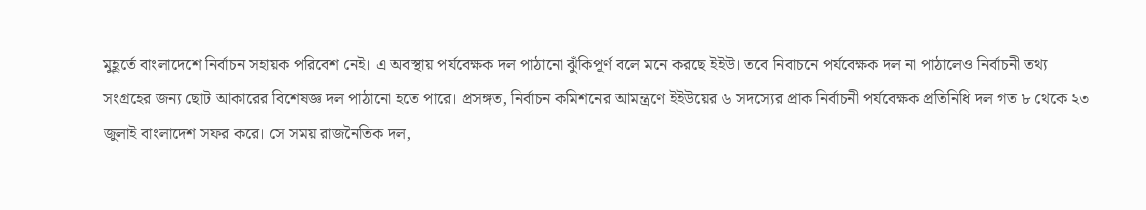মুহূর্তে বাংলাদেশে নির্বাচন সহায়ক পরিবেশ নেই। এ অবস্থায় পর্যবেক্ষক দল পাঠানো ঝুঁকিপূর্ণ বলে মনে করছে ইইউ। তবে নিবাচনে পর্যবেক্ষক দল না পাঠালেও নির্বাচনী তথ্য সংগ্রহের জন্য ছোট আকারের বিশেষজ্ঞ দল পাঠানো হতে পারে। প্রসঙ্গত, নির্বাচন কমিশনের আমন্ত্রণে ইইউয়ের ৬ সদস্যের প্রাক নির্বাচনী পর্যবেক্ষক প্রতিনিধি দল গত ৮ থেকে ২৩ জুলাই বাংলাদেশ সফর করে। সে সময় রাজনৈতিক দল,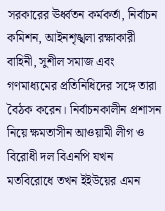সরকারের ঊর্ধ্বতন কর্মকর্তা, নির্বাচন কমিশন, আইনশৃঙ্খলা রক্ষাকারী বাহিনী, সুশীল সমাজ এবং গণমাধ্যমের প্রতিনিধিদের সঙ্গে তারা বৈঠক করেন। নির্বাচনকালীন প্রশাসন নিয়ে ক্ষমতাসীন আওয়ামী লীগ ও বিরোধী দল বিএনপি যখন মতবিরোধে তখন ইইউয়ের এমন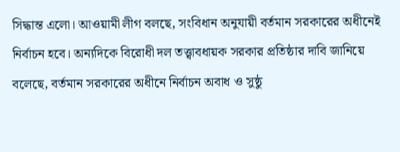সিদ্ধান্ত এলো। আওয়ামী লীগ বলছে, সংবিধান অনুযায়ী বর্তমান সরকারের অধীনেই নির্বাচন হবে। অন্যদিকে বিরোধী দল তত্ত্বাবধায়ক সরকার প্রতিষ্ঠার দাবি জানিয়ে বলেছে, বর্তমান সরকারের অধীনে নির্বাচন অবাধ ও সুষ্ঠু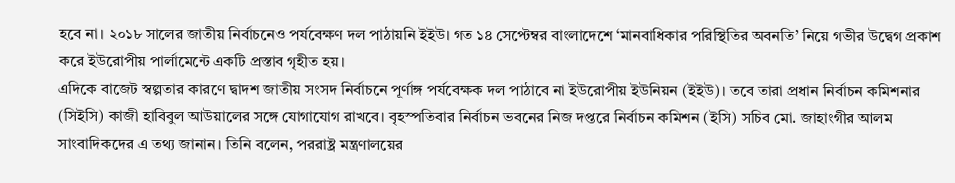হবে না। ২০১৮ সালের জাতীয় নির্বাচনেও পর্যবেক্ষণ দল পাঠায়নি ইইউ। গত ১৪ সেপ্টেম্বর বাংলাদেশে ‘মানবাধিকার পরিস্থিতির অবনতি’ নিয়ে গভীর উদ্বেগ প্রকাশ করে ইউরোপীয় পার্লামেন্টে একটি প্রস্তাব গৃহীত হয়।
এদিকে বাজেট স্বল্পতার কারণে দ্বাদশ জাতীয় সংসদ নির্বাচনে পূর্ণাঙ্গ পর্যবেক্ষক দল পাঠাবে না ইউরোপীয় ইউনিয়ন (ইইউ)। তবে তারা প্রধান নির্বাচন কমিশনার (সিইসি) কাজী হাবিবুল আউয়ালের সঙ্গে যোগাযোগ রাখবে। বৃহস্পতিবার নির্বাচন ভবনের নিজ দপ্তরে নির্বাচন কমিশন (ইসি) সচিব মো. জাহাংগীর আলম সাংবাদিকদের এ তথ্য জানান। তিনি বলেন, পররাষ্ট্র মন্ত্রণালয়ের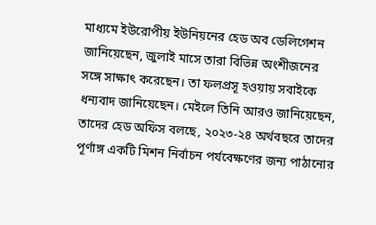মাধ্যমে ইউরোপীয় ইউনিয়নের হেড অব ডেলিগেশন জানিয়েছেন, জুলাই মাসে তারা বিভিন্ন অংশীজনের সঙ্গে সাক্ষাৎ করেছেন। তা ফলপ্রসূ হওয়ায় সবাইকে ধন্যবাদ জানিয়েছেন। মেইলে তিনি আরও জানিয়েছেন, তাদের হেড অফিস বলছে, ২০২৩-২৪ অর্থবছরে তাদের পূর্ণাঙ্গ একটি মিশন নির্বাচন পর্যবেক্ষণের জন্য পাঠানোর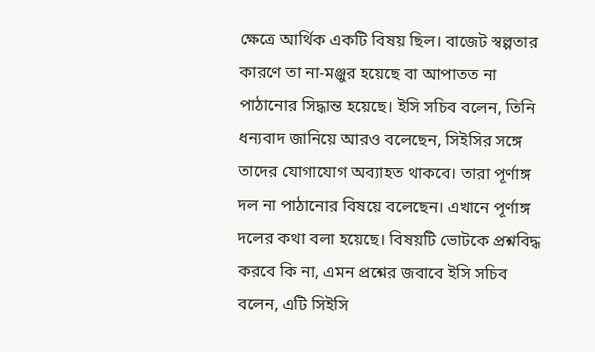ক্ষেত্রে আর্থিক একটি বিষয় ছিল। বাজেট স্বল্পতার কারণে তা না-মঞ্জুর হয়েছে বা আপাতত না পাঠানোর সিদ্ধান্ত হয়েছে। ইসি সচিব বলেন, তিনি ধন্যবাদ জানিয়ে আরও বলেছেন, সিইসির সঙ্গে তাদের যোগাযোগ অব্যাহত থাকবে। তারা পূর্ণাঙ্গ দল না পাঠানোর বিষয়ে বলেছেন। এখানে পূর্ণাঙ্গ দলের কথা বলা হয়েছে। বিষয়টি ভোটকে প্রশ্নবিদ্ধ করবে কি না, এমন প্রশ্নের জবাবে ইসি সচিব বলেন, এটি সিইসি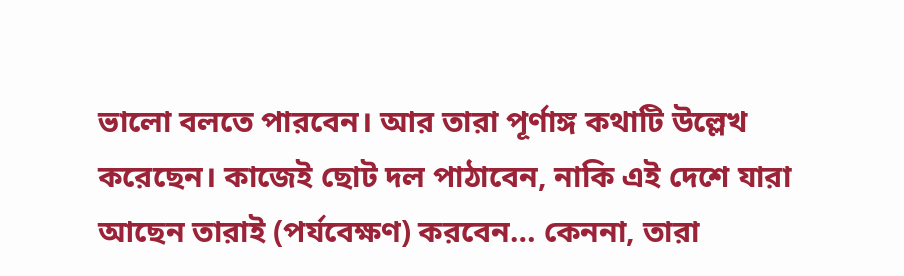ভালো বলতে পারবেন। আর তারা পূর্ণাঙ্গ কথাটি উল্লেখ করেছেন। কাজেই ছোট দল পাঠাবেন, নাকি এই দেশে যারা আছেন তারাই (পর্যবেক্ষণ) করবেন… কেননা, তারা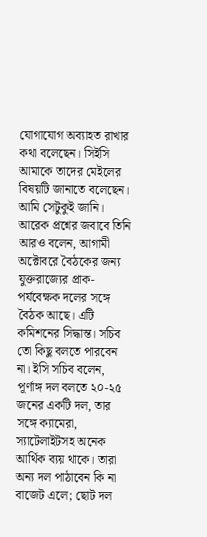যোগাযোগ অব্যাহত রাখার কথা বলেছেন। সিইসি আমাকে তাদের মেইলের বিষয়টি জানাতে বলেছেন। আমি সেটুকুই জানি। আরেক প্রশ্নের জবাবে তিনি আরও বলেন, আগামী অক্টোবরে বৈঠকের জন্য যুক্তরাজ্যের প্রাক-পর্যবেক্ষক দলের সঙ্গে বৈঠক আছে। এটি কমিশনের সিদ্ধান্ত। সচিব তো কিছু বলতে পারবেন না। ইসি সচিব বলেন, পূর্ণাঙ্গ দল বলতে ২০-২৫ জনের একটি দল, তার সঙ্গে ক্যামেরা, স্যাটেলাইটসহ অনেক আর্থিক ব্যয় থাকে। তারা অন্য দল পাঠাবেন কি না বাজেট এলে; ছোট দল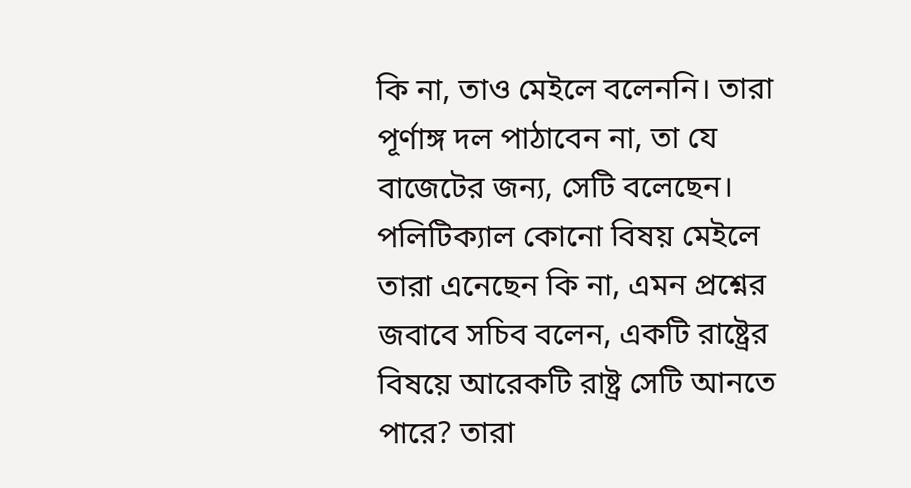কি না, তাও মেইলে বলেননি। তারা পূর্ণাঙ্গ দল পাঠাবেন না, তা যে বাজেটের জন্য, সেটি বলেছেন। পলিটিক্যাল কোনো বিষয় মেইলে তারা এনেছেন কি না, এমন প্রশ্নের জবাবে সচিব বলেন, একটি রাষ্ট্রের বিষয়ে আরেকটি রাষ্ট্র সেটি আনতে পারে? তারা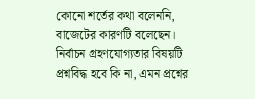কোনো শর্তের কথা বলেননি, বাজেটের কারণটি বলেছেন। নির্বাচন গ্রহণযোগ্যতার বিষয়টি প্রশ্নবিদ্ধ হবে কি না, এমন প্রশ্নের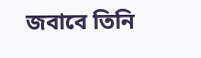জবাবে তিনি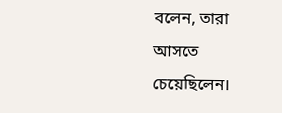বলেন, তারা আসতে চেয়েছিলেন।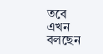তবে এখন বলছেন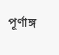পূর্ণাঙ্গ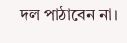দল পাঠাবেন না।